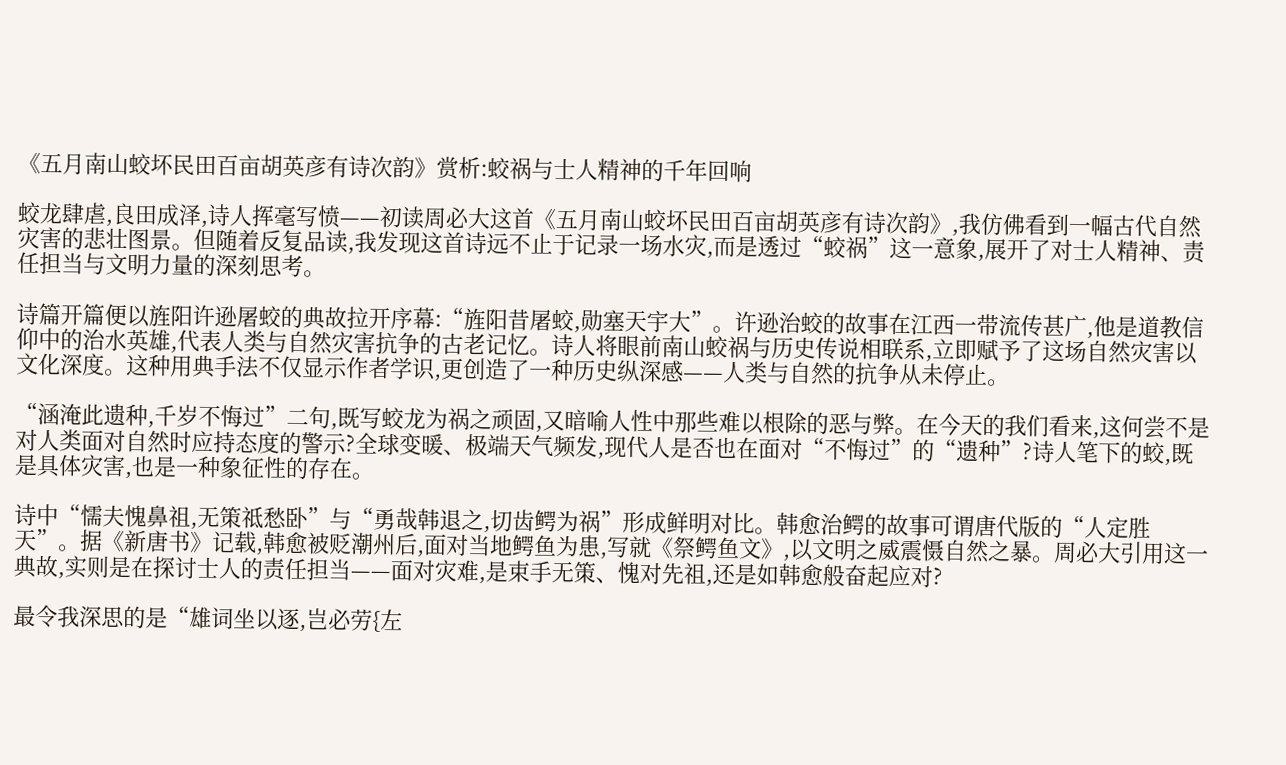《五月南山蛟坏民田百亩胡英彦有诗次韵》赏析:蛟祸与士人精神的千年回响

蛟龙肆虐,良田成泽,诗人挥毫写愤——初读周必大这首《五月南山蛟坏民田百亩胡英彦有诗次韵》,我仿佛看到一幅古代自然灾害的悲壮图景。但随着反复品读,我发现这首诗远不止于记录一场水灾,而是透过“蛟祸”这一意象,展开了对士人精神、责任担当与文明力量的深刻思考。

诗篇开篇便以旌阳许逊屠蛟的典故拉开序幕:“旌阳昔屠蛟,勋塞天宇大”。许逊治蛟的故事在江西一带流传甚广,他是道教信仰中的治水英雄,代表人类与自然灾害抗争的古老记忆。诗人将眼前南山蛟祸与历史传说相联系,立即赋予了这场自然灾害以文化深度。这种用典手法不仅显示作者学识,更创造了一种历史纵深感——人类与自然的抗争从未停止。

“涵淹此遗种,千岁不悔过”二句,既写蛟龙为祸之顽固,又暗喻人性中那些难以根除的恶与弊。在今天的我们看来,这何尝不是对人类面对自然时应持态度的警示?全球变暖、极端天气频发,现代人是否也在面对“不悔过”的“遗种”?诗人笔下的蛟,既是具体灾害,也是一种象征性的存在。

诗中“懦夫愧鼻祖,无策祗愁卧”与“勇哉韩退之,切齿鳄为祸”形成鲜明对比。韩愈治鳄的故事可谓唐代版的“人定胜天”。据《新唐书》记载,韩愈被贬潮州后,面对当地鳄鱼为患,写就《祭鳄鱼文》,以文明之威震慑自然之暴。周必大引用这一典故,实则是在探讨士人的责任担当——面对灾难,是束手无策、愧对先祖,还是如韩愈般奋起应对?

最令我深思的是“雄词坐以逐,岂必劳{左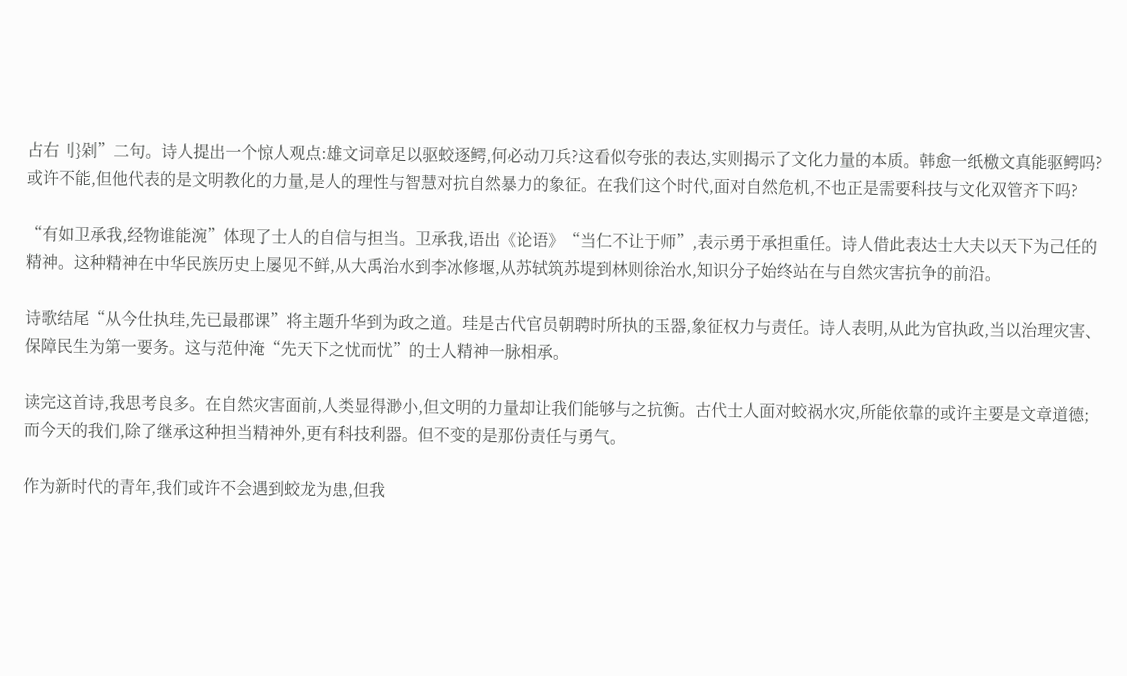占右刂}剁”二句。诗人提出一个惊人观点:雄文词章足以驱蛟逐鳄,何必动刀兵?这看似夸张的表达,实则揭示了文化力量的本质。韩愈一纸檄文真能驱鳄吗?或许不能,但他代表的是文明教化的力量,是人的理性与智慧对抗自然暴力的象征。在我们这个时代,面对自然危机,不也正是需要科技与文化双管齐下吗?

“有如卫承我,经物谁能涴”体现了士人的自信与担当。卫承我,语出《论语》“当仁不让于师”,表示勇于承担重任。诗人借此表达士大夫以天下为己任的精神。这种精神在中华民族历史上屡见不鲜,从大禹治水到李冰修堰,从苏轼筑苏堤到林则徐治水,知识分子始终站在与自然灾害抗争的前沿。

诗歌结尾“从今仕执珪,先已最郡课”将主题升华到为政之道。珪是古代官员朝聘时所执的玉器,象征权力与责任。诗人表明,从此为官执政,当以治理灾害、保障民生为第一要务。这与范仲淹“先天下之忧而忧”的士人精神一脉相承。

读完这首诗,我思考良多。在自然灾害面前,人类显得渺小,但文明的力量却让我们能够与之抗衡。古代士人面对蛟祸水灾,所能依靠的或许主要是文章道德;而今天的我们,除了继承这种担当精神外,更有科技利器。但不变的是那份责任与勇气。

作为新时代的青年,我们或许不会遇到蛟龙为患,但我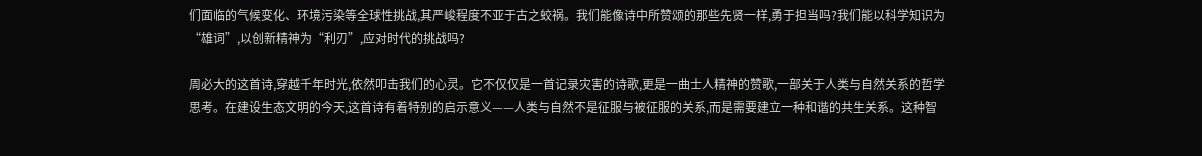们面临的气候变化、环境污染等全球性挑战,其严峻程度不亚于古之蛟祸。我们能像诗中所赞颂的那些先贤一样,勇于担当吗?我们能以科学知识为“雄词”,以创新精神为“利刃”,应对时代的挑战吗?

周必大的这首诗,穿越千年时光,依然叩击我们的心灵。它不仅仅是一首记录灾害的诗歌,更是一曲士人精神的赞歌,一部关于人类与自然关系的哲学思考。在建设生态文明的今天,这首诗有着特别的启示意义——人类与自然不是征服与被征服的关系,而是需要建立一种和谐的共生关系。这种智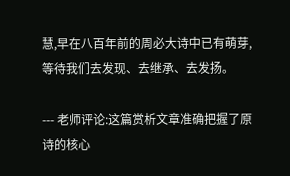慧,早在八百年前的周必大诗中已有萌芽,等待我们去发现、去继承、去发扬。

--- 老师评论:这篇赏析文章准确把握了原诗的核心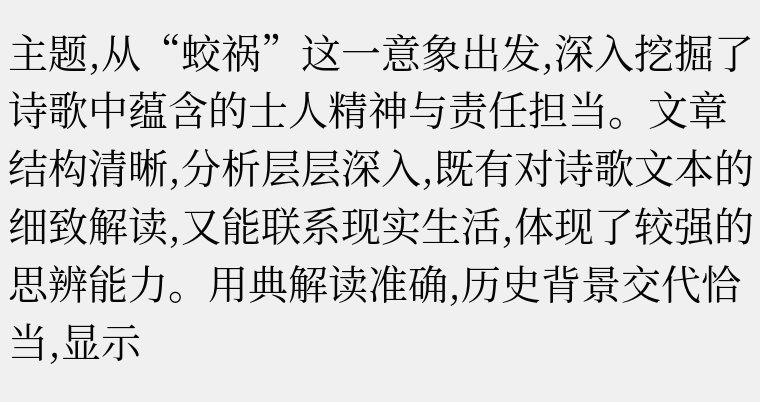主题,从“蛟祸”这一意象出发,深入挖掘了诗歌中蕴含的士人精神与责任担当。文章结构清晰,分析层层深入,既有对诗歌文本的细致解读,又能联系现实生活,体现了较强的思辨能力。用典解读准确,历史背景交代恰当,显示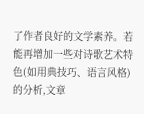了作者良好的文学素养。若能再增加一些对诗歌艺术特色(如用典技巧、语言风格)的分析,文章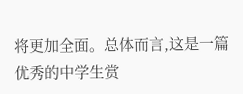将更加全面。总体而言,这是一篇优秀的中学生赏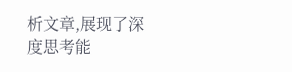析文章,展现了深度思考能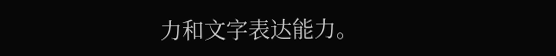力和文字表达能力。